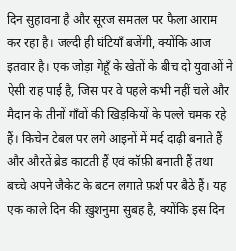दिन सुहावना है और सूरज समतल पर फैला आराम कर रहा है। जल्दी ही घंटियाँ बजेंगी, क्योंकि आज इतवार है। एक जोड़ा गेहूँ के खेतों के बीच दो युवाओं ने ऐसी राह पाई है, जिस पर वे पहले कभी नहीं चले और मैदान के तीनों गाँवों की खिड़कियों के पल्ले चमक रहे हैं। किचेन टेबल पर लगे आइनों में मर्द दाढ़ी बनाते हैं और औरतें ब्रेड काटती हैं एवं कॉफ़ी बनाती हैं तथा बच्चे अपने जैकेट के बटन लगाते फ़र्श पर बैठे हैं। यह एक काले दिन की ख़ुशनुमा सुबह है, क्योंकि इस दिन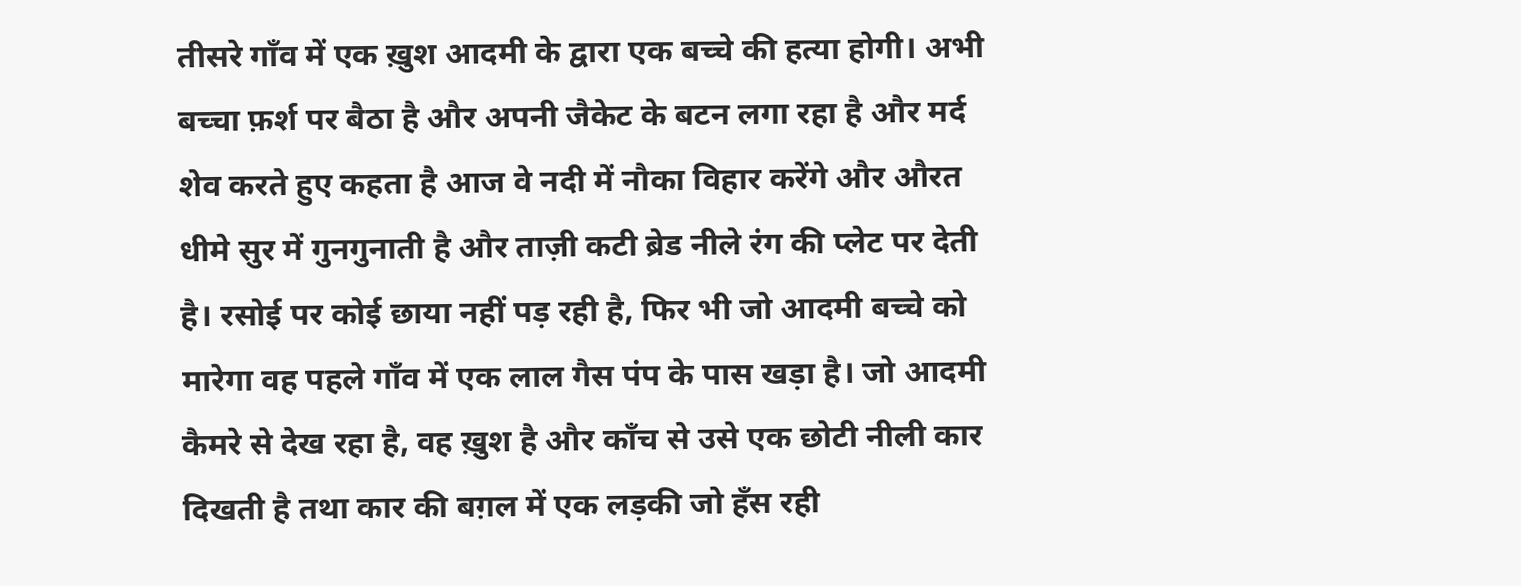तीसरे गाँव में एक ख़ुश आदमी के द्वारा एक बच्चे की हत्या होगी। अभी बच्चा फ़र्श पर बैठा है और अपनी जैकेट के बटन लगा रहा है और मर्द शेव करते हुए कहता है आज वे नदी में नौका विहार करेंगे और औरत धीमे सुर में गुनगुनाती है और ताज़ी कटी ब्रेड नीले रंग की प्लेट पर देती है। रसोई पर कोई छाया नहीं पड़ रही है, फिर भी जो आदमी बच्चे को मारेगा वह पहले गाँव में एक लाल गैस पंप के पास खड़ा है। जो आदमी कैमरे से देख रहा है, वह ख़ुश है और काँच से उसे एक छोटी नीली कार दिखती है तथा कार की बग़ल में एक लड़की जो हँस रही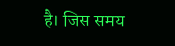है। जिस समय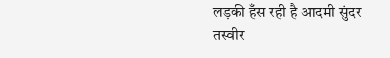लड़की हँस रही है आदमी सुंदर तस्वीर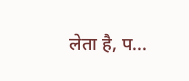लेता है, प...